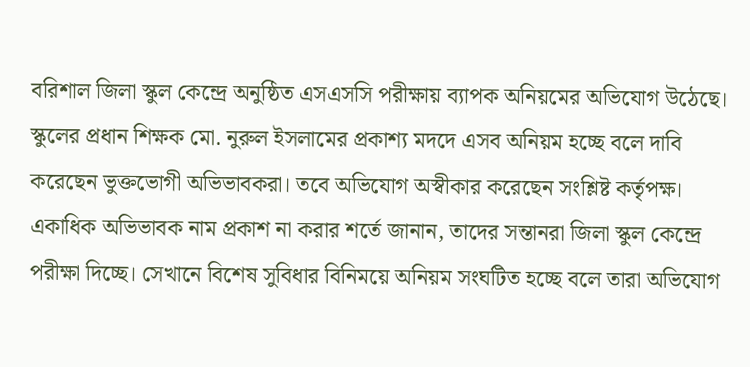বরিশাল জিলা স্কুল কেন্দ্রে অনুষ্ঠিত এসএসসি পরীক্ষায় ব্যাপক অনিয়মের অভিযোগ উঠেছে। স্কুলের প্রধান শিক্ষক মো. নুরুল ইসলামের প্রকাশ্য মদদে এসব অনিয়ম হচ্ছে বলে দাবি করেছেন ভুক্তভোগী অভিভাবকরা। তবে অভিযোগ অস্বীকার করেছেন সংশ্লিষ্ট কর্তৃপক্ষ।
একাধিক অভিভাবক নাম প্রকাশ না করার শর্তে জানান, তাদের সন্তানরা জিলা স্কুল কেন্দ্রে পরীক্ষা দিচ্ছে। সেখানে বিশেষ সুবিধার বিনিময়ে অনিয়ম সংঘটিত হচ্ছে বলে তারা অভিযোগ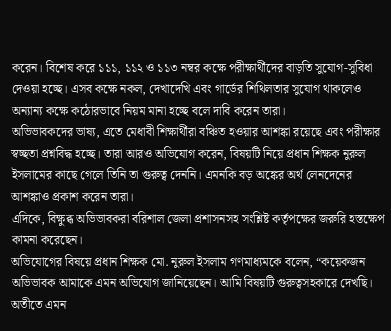করেন। বিশেষ করে ১১১, ১১২ ও ১১৩ নম্বর কক্ষে পরীক্ষার্থীদের বাড়তি সুযোগ-সুবিধা দেওয়া হচ্ছে। এসব কক্ষে নকল, দেখাদেখি এবং গার্ডের শিথিলতার সুযোগ থাকলেও অন্যান্য কক্ষে কঠোরভাবে নিয়ম মানা হচ্ছে বলে দাবি করেন তারা।
অভিভাবকদের ভাষ্য, এতে মেধাবী শিক্ষার্থীরা বঞ্চিত হওয়ার আশঙ্কা রয়েছে এবং পরীক্ষার স্বচ্ছতা প্রশ্নবিদ্ধ হচ্ছে। তারা আরও অভিযোগ করেন, বিষয়টি নিয়ে প্রধান শিক্ষক নুরুল ইসলামের কাছে গেলে তিনি তা গুরুত্ব দেননি। এমনকি বড় অঙ্কের অর্থ লেনদেনের আশঙ্কাও প্রকাশ করেন তারা।
এদিকে, বিক্ষুব্ধ অভিভাবকরা বরিশাল জেলা প্রশাসনসহ সংশ্লিষ্ট কর্তৃপক্ষের জরুরি হস্তক্ষেপ কামনা করেছেন।
অভিযোগের বিষয়ে প্রধান শিক্ষক মো. নুরুল ইসলাম গণমাধ্যমকে বলেন, “কয়েকজন অভিভাবক আমাকে এমন অভিযোগ জানিয়েছেন। আমি বিষয়টি গুরুত্বসহকারে দেখছি। অতীতে এমন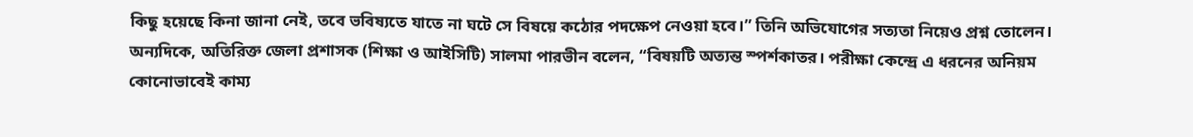কিছু হয়েছে কিনা জানা নেই, তবে ভবিষ্যতে যাতে না ঘটে সে বিষয়ে কঠোর পদক্ষেপ নেওয়া হবে।” তিনি অভিযোগের সত্যতা নিয়েও প্রশ্ন তোলেন।
অন্যদিকে, অতিরিক্ত জেলা প্রশাসক (শিক্ষা ও আইসিটি) সালমা পারভীন বলেন, “বিষয়টি অত্যন্ত স্পর্শকাতর। পরীক্ষা কেন্দ্রে এ ধরনের অনিয়ম কোনোভাবেই কাম্য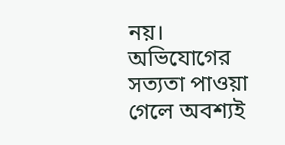নয়। অভিযোগের সত্যতা পাওয়া গেলে অবশ্যই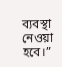ব্যবস্থা নেওয়া হবে।”